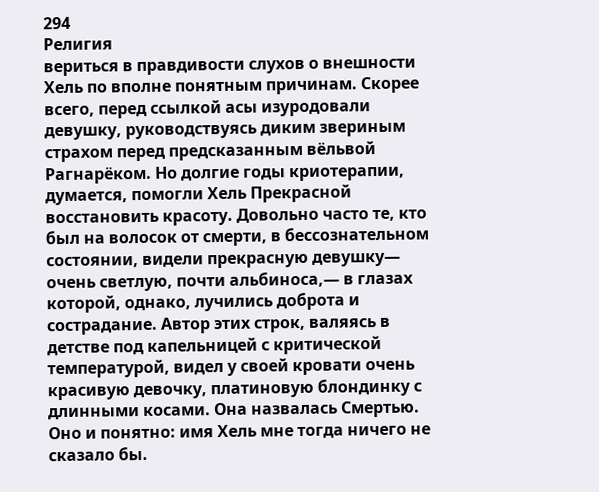294
Религия
вериться в правдивости слухов о внешности Хель по вполне понятным причинам. Скорее всего, перед ссылкой асы изуродовали девушку, руководствуясь диким звериным страхом перед предсказанным вёльвой Рагнарёком. Но долгие годы криотерапии, думается, помогли Хель Прекрасной восстановить красоту. Довольно часто те, кто был на волосок от смерти, в бессознательном состоянии, видели прекрасную девушку— очень светлую, почти альбиноса,— в глазах которой, однако, лучились доброта и сострадание. Автор этих строк, валяясь в детстве под капельницей с критической температурой, видел у своей кровати очень красивую девочку, платиновую блондинку с длинными косами. Она назвалась Смертью. Оно и понятно: имя Хель мне тогда ничего не сказало бы.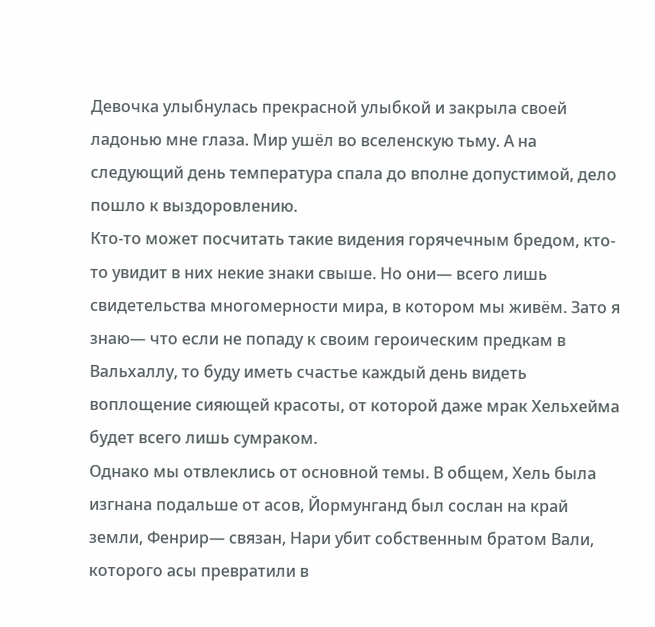Девочка улыбнулась прекрасной улыбкой и закрыла своей ладонью мне глаза. Мир ушёл во вселенскую тьму. А на следующий день температура спала до вполне допустимой, дело пошло к выздоровлению.
Кто-то может посчитать такие видения горячечным бредом, кто-то увидит в них некие знаки свыше. Но они— всего лишь свидетельства многомерности мира, в котором мы живём. Зато я знаю— что если не попаду к своим героическим предкам в Вальхаллу, то буду иметь счастье каждый день видеть воплощение сияющей красоты, от которой даже мрак Хельхейма будет всего лишь сумраком.
Однако мы отвлеклись от основной темы. В общем, Хель была изгнана подальше от асов, Йормунганд был сослан на край земли, Фенрир— связан, Нари убит собственным братом Вали, которого асы превратили в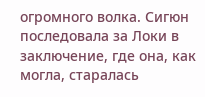огромного волка. Сигюн последовала за Локи в заключение, где она, как могла, старалась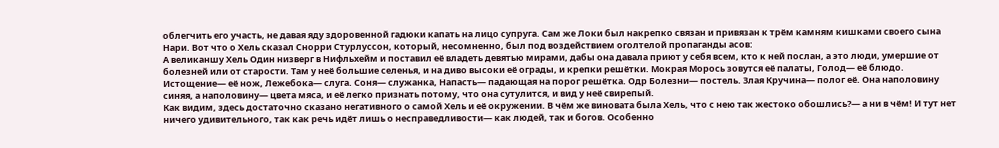облегчить его участь, не давая яду здоровенной гадюки капать на лицо супруга. Сам же Локи был накрепко связан и привязан к трём камням кишками своего сына Нари. Вот что о Хель сказал Снорри Стурлуссон, который, несомненно, был под воздействием оголтелой пропаганды асов:
А великаншу Хель Один низверг в Нифльхейм и поставил её владеть девятью мирами, дабы она давала приют у себя всем, кто к ней послан, а это люди, умершие от болезней или от старости. Там у неё большие селенья, и на диво высоки её ограды, и крепки решётки. Мокрая Морось зовутся её палаты, Голод— её блюдо. Истощение— её нож, Лежебока— слуга. Соня— служанка, Напасть— падающая на порог решётка. Одр Болезни— постель. Злая Кручина— полог её. Она наполовину синяя, а наполовину— цвета мяса, и её легко признать потому, что она сутулится, и вид у неё свирепый.
Как видим, здесь достаточно сказано негативного о самой Хель и её окружении. В чём же виновата была Хель, что с нею так жестоко обошлись?— а ни в чём! И тут нет ничего удивительного, так как речь идёт лишь о несправедливости— как людей, так и богов. Особенно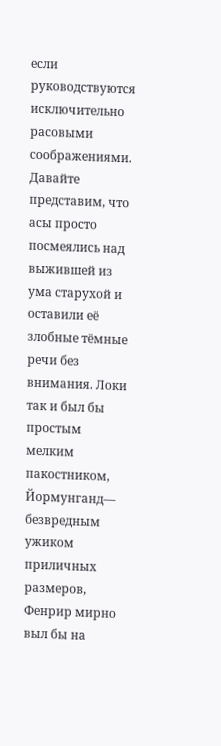если руководствуются исключительно расовыми соображениями. Давайте представим, что асы просто посмеялись над выжившей из ума старухой и оставили её злобные тёмные речи без внимания. Локи так и был бы простым мелким пакостником, Йормунганд— безвредным ужиком приличных размеров, Фенрир мирно выл бы на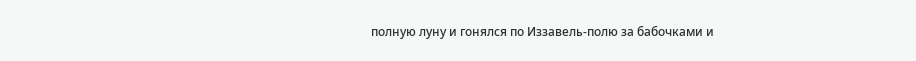полную луну и гонялся по Иззавель-полю за бабочками и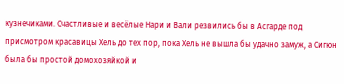кузнечиками. Счастливые и весёлые Нари и Вали резвились бы в Асгарде под присмотром красавицы Хель до тех пор, пока Хель не вышла бы удачно замуж, а Сигюн была бы простой домохозяйкой и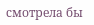смотрела бы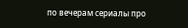по вечерам сериалы про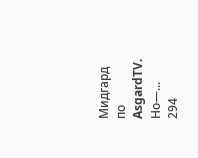Мидгард по AsgardTV. Но—...
294